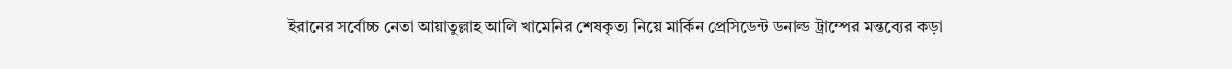ইরানের সর্বোচ্চ নেতা আয়াতুল্লাহ আলি খামেনির শেষকৃত্য নিয়ে মার্কিন প্রেসিডেন্ট ডনাল্ড ট্রাম্পের মন্তব্যের কড়া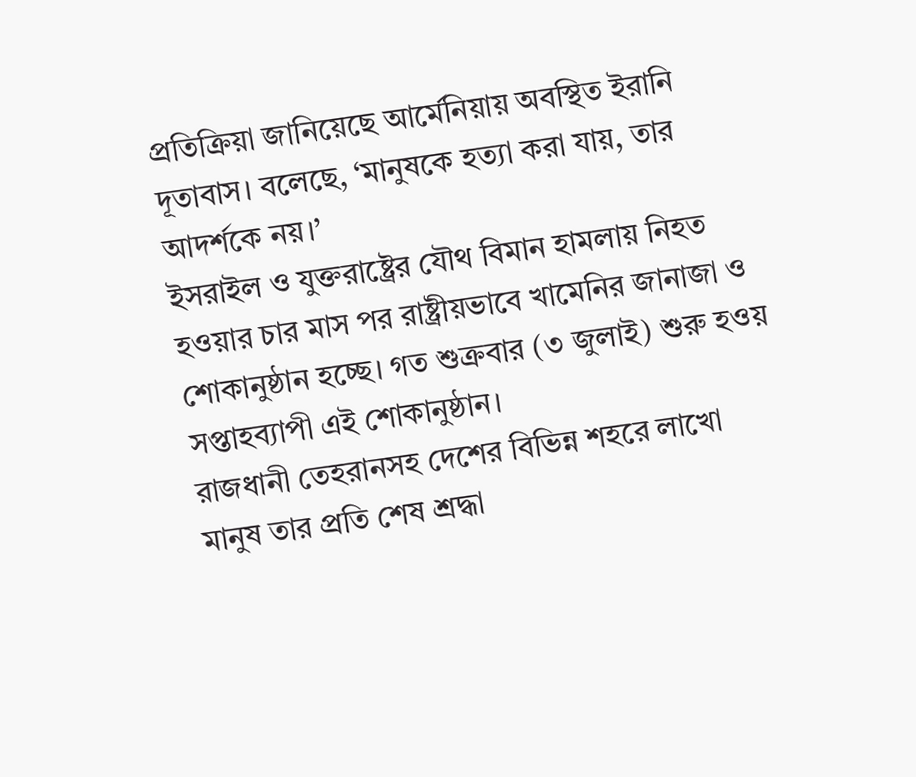প্রতিক্রিয়া জানিয়েছে আর্মেনিয়ায় অবস্থিত ইরানি দূতাবাস। বলেছে, ‘মানুষকে হত্যা করা যায়, তার আদর্শকে নয়।’
ইসরাইল ও যুক্তরাষ্ট্রের যৌথ বিমান হামলায় নিহত হওয়ার চার মাস পর রাষ্ট্রীয়ভাবে খামেনির জানাজা ও শোকানুষ্ঠান হচ্ছে। গত শুক্রবার (৩ জুলাই) শুরু হওয় সপ্তাহব্যাপী এই শোকানুষ্ঠান।
রাজধানী তেহরানসহ দেশের বিভিন্ন শহরে লাখো মানুষ তার প্রতি শেষ শ্রদ্ধা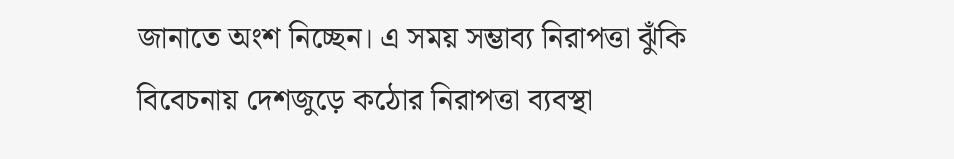জানাতে অংশ নিচ্ছেন। এ সময় সম্ভাব্য নিরাপত্তা ঝুঁকি বিবেচনায় দেশজুড়ে কঠোর নিরাপত্তা ব্যবস্থা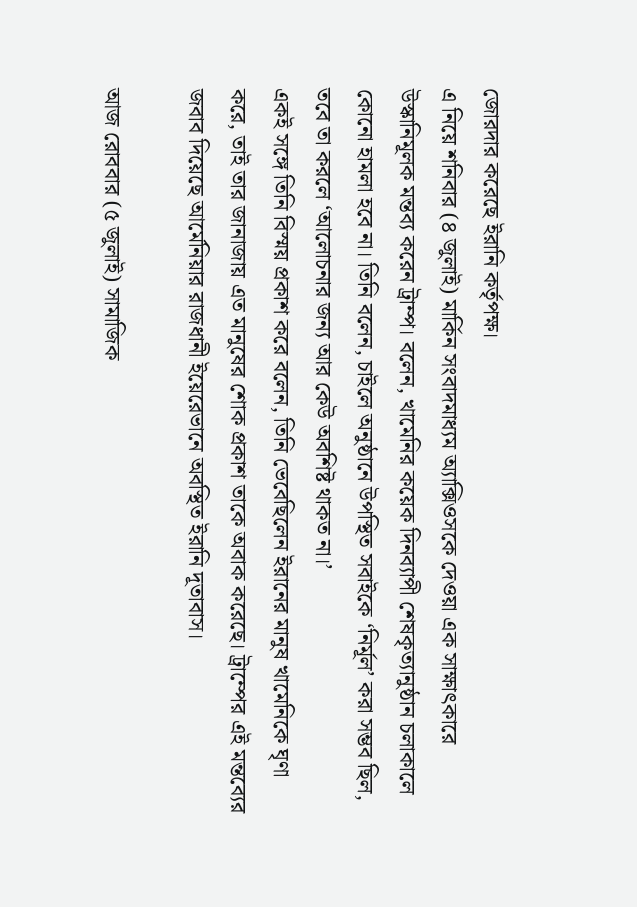জোরদার করেছে ইরানি কর্তৃপক্ষ।
এ নিয়ে শনিবার (৪ জুলাই) মার্কিন সংবাদমাধ্যম অ্যাক্সিওসকে দেওয়া এক সাক্ষাৎকারে উস্কানিমূলক মন্তব্য করেন ট্রাম্প। বলেন, খামেনির কয়েক দিনব্যাপী শেষকৃত্যানুষ্ঠান চলাকালে কোনো হামলা হবে না। তিনি বলেন, চাইলে অনুষ্ঠানে উপস্থিত সবাইকে ‘নির্মূল’ করা সম্ভব ছিল, তবে তা করলে ‘আলোচনার জন্য আর কেউ অবশিষ্ট থাকত না।’
একই সঙ্গে তিনি বিস্ময় প্রকাশ করে বলেন, তিনি ভেবেছিলেন ইরানের মানুষ খামেনিকে ঘৃণা করে, তাই তার জানাজায় এত মানুষের শোক প্রকাশ তাকে অবাক করেছে। ট্রাম্পের এই মন্তব্যের জবাব দিয়েছে আর্মেনিয়ার রাজধানী ইয়েরেভানে অবস্থিত ইরানি দূতাবাস।

আজ রোববার (৫ জুলাই) সামাজিক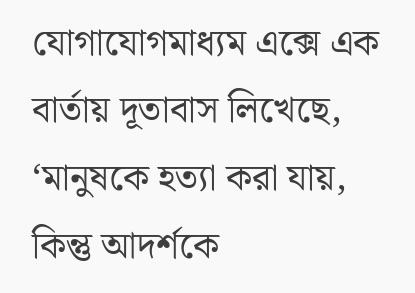যোগাযোগমাধ্যম এক্সে এক বার্তায় দূতাবাস লিখেছে, ‘মানুষকে হত্যা করা যায়, কিন্তু আদর্শকে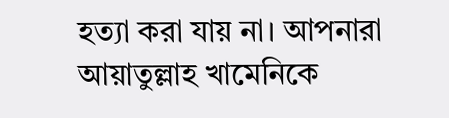হত্যা করা যায় না। আপনারা আয়াতুল্লাহ খামেনিকে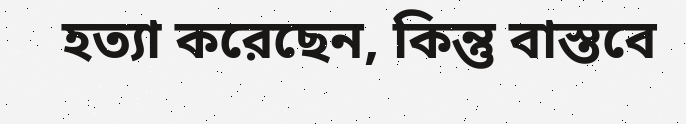হত্যা করেছেন, কিন্তু বাস্তবে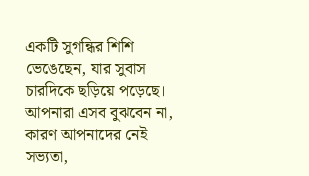একটি সুগন্ধির শিশি ভেঙেছেন, যার সুবাস চারদিকে ছড়িয়ে পড়েছে। আপনারা এসব বুঝবেন না, কারণ আপনাদের নেই সভ্যতা,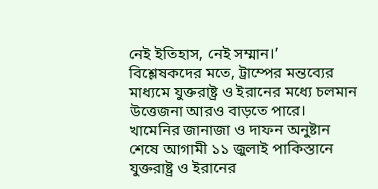নেই ইতিহাস, নেই সম্মান।’
বিশ্লেষকদের মতে, ট্রাম্পের মন্তব্যের মাধ্যমে যুক্তরাষ্ট্র ও ইরানের মধ্যে চলমান উত্তেজনা আরও বাড়তে পারে। খামেনির জানাজা ও দাফন অনুষ্টান শেষে আগামী ১১ জুলাই পাকিস্তানে যুক্তরাষ্ট্র ও ইরানের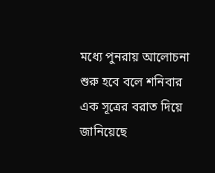মধ্যে পুনরায় আলোচনা শুরু হবে বলে শনিবার এক সূত্রের বরাত দিয়ে জানিয়েছে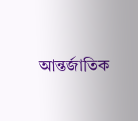আন্তর্জাতিক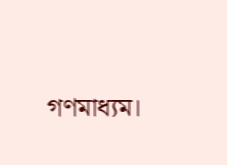গণমাধ্যম।